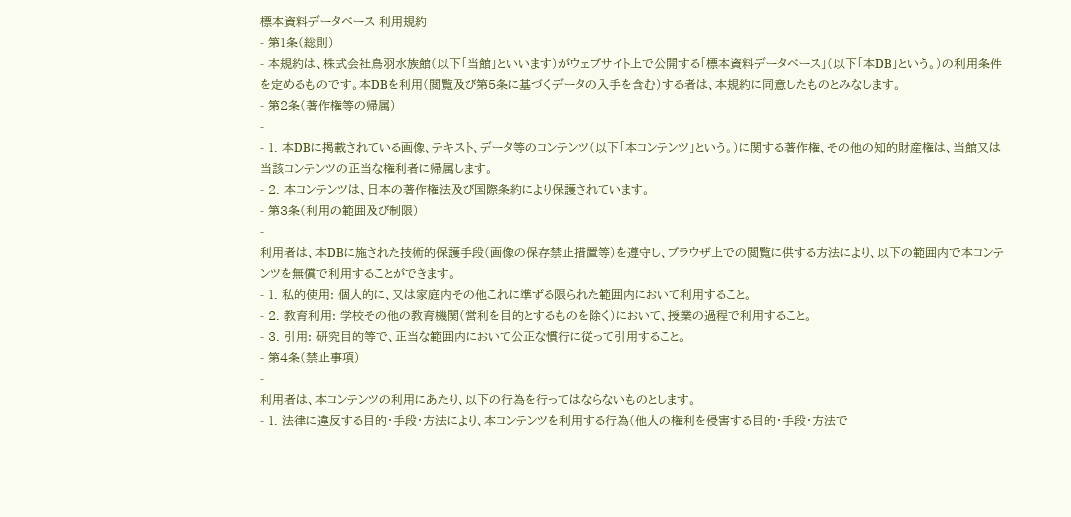標本資料データベース 利用規約
- 第1条(総則)
- 本規約は、株式会社鳥羽水族館(以下「当館」といいます)がウェブサイト上で公開する「標本資料データベース」(以下「本DB」という。)の利用条件を定めるものです。本DBを利用(閲覧及び第5条に基づくデータの入手を含む)する者は、本規約に同意したものとみなします。
- 第2条(著作権等の帰属)
-
- 1. 本DBに掲載されている画像、テキスト、データ等のコンテンツ(以下「本コンテンツ」という。)に関する著作権、その他の知的財産権は、当館又は当該コンテンツの正当な権利者に帰属します。
- 2. 本コンテンツは、日本の著作権法及び国際条約により保護されています。
- 第3条(利用の範囲及び制限)
-
利用者は、本DBに施された技術的保護手段(画像の保存禁止措置等)を遵守し、ブラウザ上での閲覧に供する方法により、以下の範囲内で本コンテンツを無償で利用することができます。
- 1. 私的使用: 個人的に、又は家庭内その他これに準ずる限られた範囲内において利用すること。
- 2. 教育利用: 学校その他の教育機関(営利を目的とするものを除く)において、授業の過程で利用すること。
- 3. 引用: 研究目的等で、正当な範囲内において公正な慣行に従って引用すること。
- 第4条(禁止事項)
-
利用者は、本コンテンツの利用にあたり、以下の行為を行ってはならないものとします。
- 1. 法律に違反する目的・手段・方法により、本コンテンツを利用する行為(他人の権利を侵害する目的・手段・方法で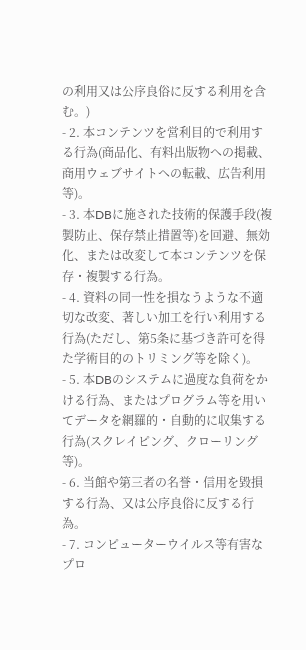の利用又は公序良俗に反する利用を含む。)
- 2. 本コンテンツを営利目的で利用する行為(商品化、有料出版物への掲載、商用ウェブサイトへの転載、広告利用等)。
- 3. 本DBに施された技術的保護手段(複製防止、保存禁止措置等)を回避、無効化、または改変して本コンテンツを保存・複製する行為。
- 4. 資料の同一性を損なうような不適切な改変、著しい加工を行い利用する行為(ただし、第5条に基づき許可を得た学術目的のトリミング等を除く)。
- 5. 本DBのシステムに過度な負荷をかける行為、またはプログラム等を用いてデータを網羅的・自動的に収集する行為(スクレイピング、クローリング等)。
- 6. 当館や第三者の名誉・信用を毀損する行為、又は公序良俗に反する行為。
- 7. コンピューターウイルス等有害なプロ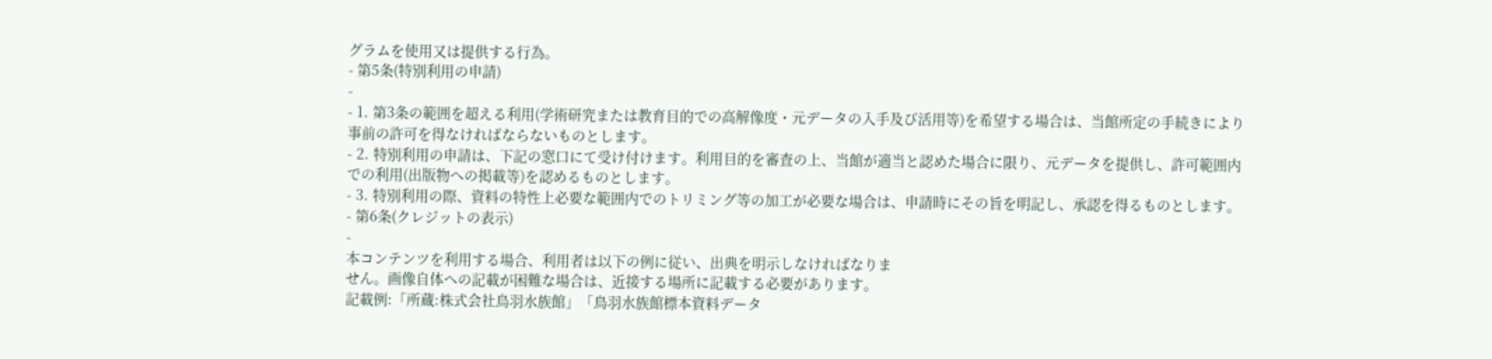グラムを使用又は提供する行為。
- 第5条(特別利用の申請)
-
- 1. 第3条の範囲を超える利用(学術研究または教育目的での高解像度・元データの入手及び活用等)を希望する場合は、当館所定の手続きにより事前の許可を得なければならないものとします。
- 2. 特別利用の申請は、下記の窓口にて受け付けます。利用目的を審査の上、当館が適当と認めた場合に限り、元データを提供し、許可範囲内での利用(出版物への掲載等)を認めるものとします。
- 3. 特別利用の際、資料の特性上必要な範囲内でのトリミング等の加工が必要な場合は、申請時にその旨を明記し、承認を得るものとします。
- 第6条(クレジットの表示)
-
本コンテンツを利用する場合、利用者は以下の例に従い、出典を明示しなければなりま
せん。画像自体への記載が困難な場合は、近接する場所に記載する必要があります。
記載例:「所蔵:株式会社鳥羽水族館」「鳥羽水族館標本資料データ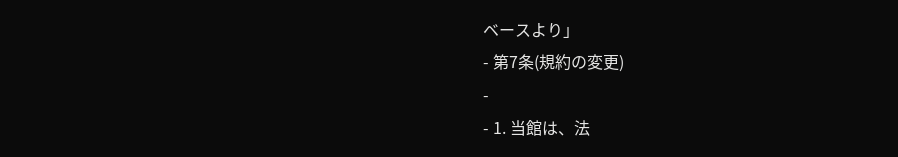ベースより」
- 第7条(規約の変更)
-
- 1. 当館は、法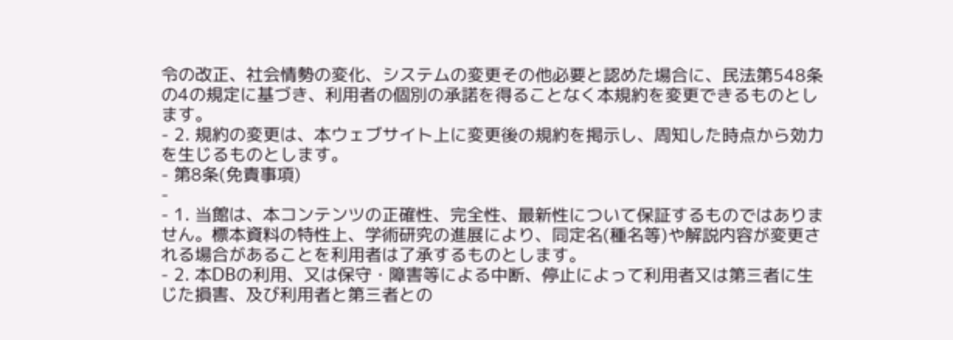令の改正、社会情勢の変化、システムの変更その他必要と認めた場合に、民法第548条の4の規定に基づき、利用者の個別の承諾を得ることなく本規約を変更できるものとします。
- 2. 規約の変更は、本ウェブサイト上に変更後の規約を掲示し、周知した時点から効力を生じるものとします。
- 第8条(免責事項)
-
- 1. 当館は、本コンテンツの正確性、完全性、最新性について保証するものではありません。標本資料の特性上、学術研究の進展により、同定名(種名等)や解説内容が変更される場合があることを利用者は了承するものとします。
- 2. 本DBの利用、又は保守・障害等による中断、停止によって利用者又は第三者に生じた損害、及び利用者と第三者との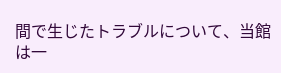間で生じたトラブルについて、当館は一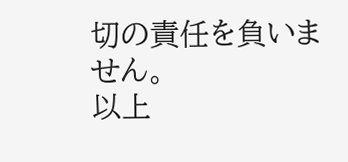切の責任を負いません。
以上